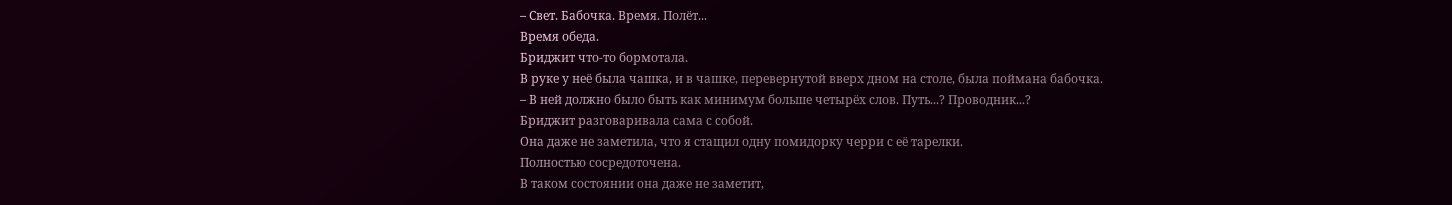– Свет. Бабочка. Время. Полёт...
Время обеда.
Бриджит что-то бормотала.
В руке у неё была чашка, и в чашке, перевернутой вверх дном на столе, была поймана бабочка.
– В ней должно было быть как минимум больше четырёх слов. Путь...? Проводник...?
Бриджит разговаривала сама с собой.
Она даже не заметила, что я стащил одну помидорку черри с её тарелки.
Полностью сосредоточена.
В таком состоянии она даже не заметит,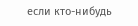если кто-нибудь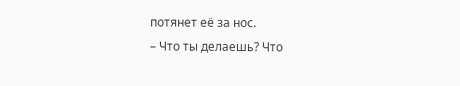потянет её за нос.
– Что ты делаешь? Что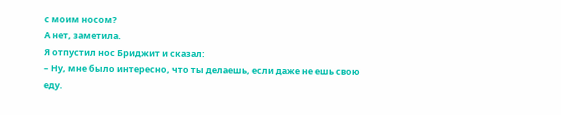с моим носом?
А нет, заметила.
Я отпустил нос Бриджит и сказал:
– Ну, мне было интересно, что ты делаешь, если даже не ешь свою еду.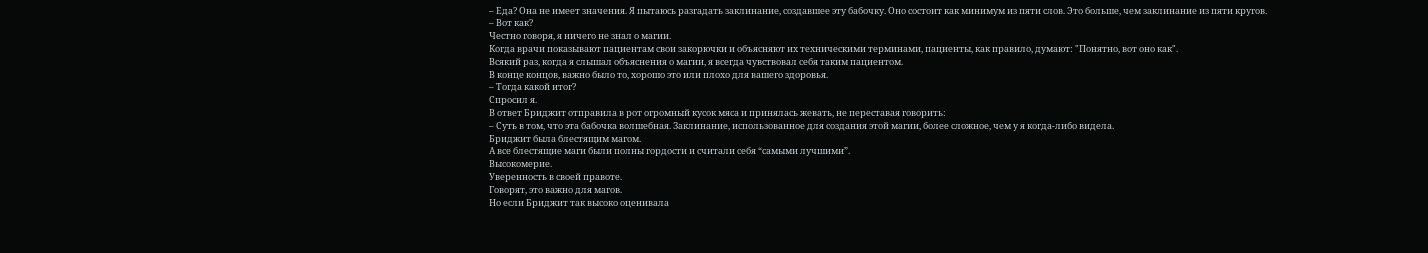– Еда? Она не имеет значения. Я пытаюсь разгадать заклинание, создавшее эту бабочку. Оно состоит как минимум из пяти слов. Это больше, чем заклинание из пяти кругов.
– Вот как?
Честно говоря, я ничего не знал о магии.
Когда врачи показывают пациентам свои закорючки и объясняют их техническими терминами, пациенты, как правило, думают: "Понятно, вот оно как".
Всякий раз, когда я слышал объяснения о магии, я всегда чувствовал себя таким пациентом.
В конце концов, важно было то, хорошо это или плохо для вашего здоровья.
– Тогда какой итог?
Спросил я.
В ответ Бриджит отправила в рот огромный кусок мяса и принялась жевать, не переставая говорить:
– Суть в том, что эта бабочка волшебная. Заклинание, использованное для создания этой магии, более сложное, чем у я когда-либо видела.
Бриджит была блестящим магом.
А все блестящие маги были полны гордости и считали себя “самыми лучшими”.
Высокомерие.
Уверенность в своей правоте.
Говорят, это важно для магов.
Но если Бриджит так высоко оценивала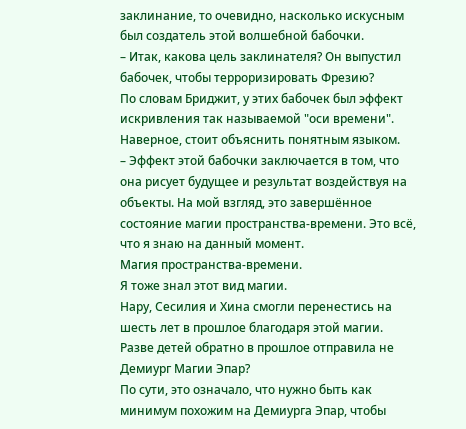заклинание, то очевидно, насколько искусным был создатель этой волшебной бабочки.
– Итак, какова цель заклинателя? Он выпустил бабочек, чтобы терроризировать Фрезию?
По словам Бриджит, у этих бабочек был эффект искривления так называемой "оси времени".
Наверное, стоит объяснить понятным языком.
– Эффект этой бабочки заключается в том, что она рисует будущее и результат воздействуя на объекты. На мой взгляд, это завершённое состояние магии пространства-времени. Это всё, что я знаю на данный момент.
Магия пространства-времени.
Я тоже знал этот вид магии.
Нару, Сесилия и Хина смогли перенестись на шесть лет в прошлое благодаря этой магии.
Разве детей обратно в прошлое отправила не Демиург Магии Эпар?
По сути, это означало, что нужно быть как минимум похожим на Демиурга Эпар, чтобы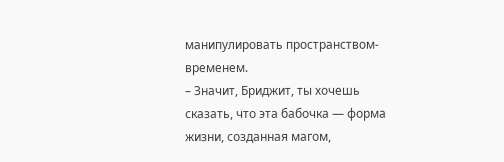манипулировать пространством-временем.
– Значит, Бриджит, ты хочешь сказать, что эта бабочка — форма жизни, созданная магом,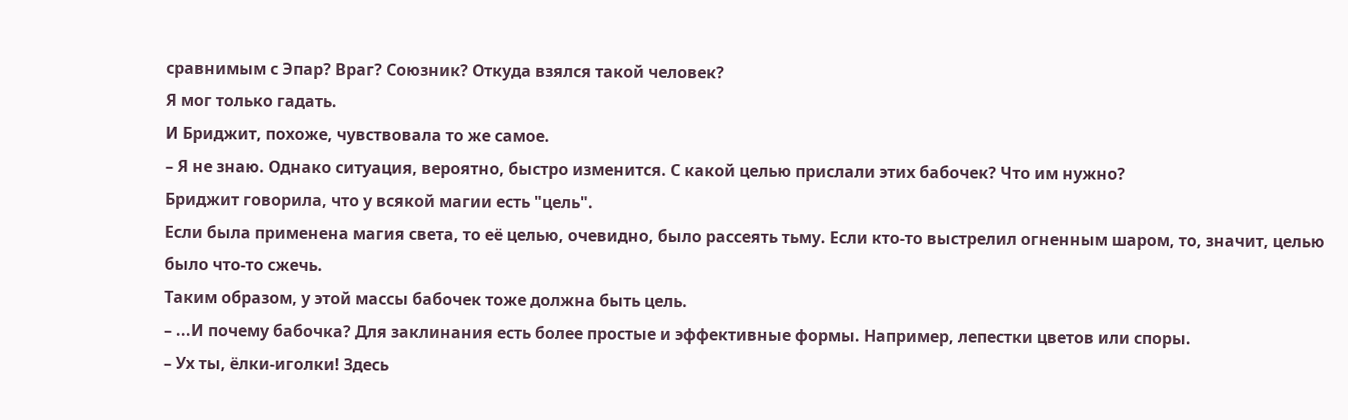сравнимым с Эпар? Враг? Союзник? Откуда взялся такой человек?
Я мог только гадать.
И Бриджит, похоже, чувствовала то же самое.
– Я не знаю. Однако ситуация, вероятно, быстро изменится. С какой целью прислали этих бабочек? Что им нужно?
Бриджит говорила, что у всякой магии есть "цель".
Если была применена магия света, то её целью, очевидно, было рассеять тьму. Если кто-то выстрелил огненным шаром, то, значит, целью было что-то сжечь.
Таким образом, у этой массы бабочек тоже должна быть цель.
– ...И почему бабочка? Для заклинания есть более простые и эффективные формы. Например, лепестки цветов или споры.
– Ух ты, ёлки-иголки! Здесь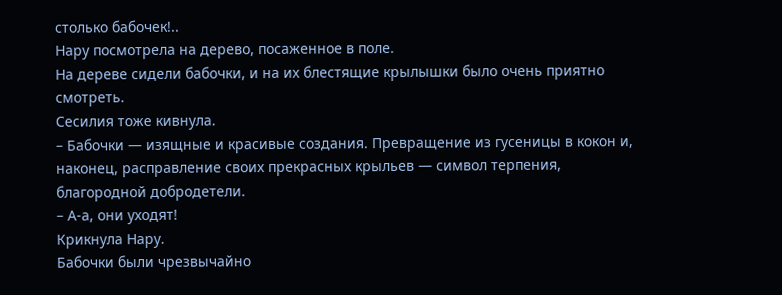столько бабочек!..
Нару посмотрела на дерево, посаженное в поле.
На дереве сидели бабочки, и на их блестящие крылышки было очень приятно смотреть.
Сесилия тоже кивнула.
– Бабочки — изящные и красивые создания. Превращение из гусеницы в кокон и, наконец, расправление своих прекрасных крыльев — символ терпения, благородной добродетели.
– А-а, они уходят!
Крикнула Нару.
Бабочки были чрезвычайно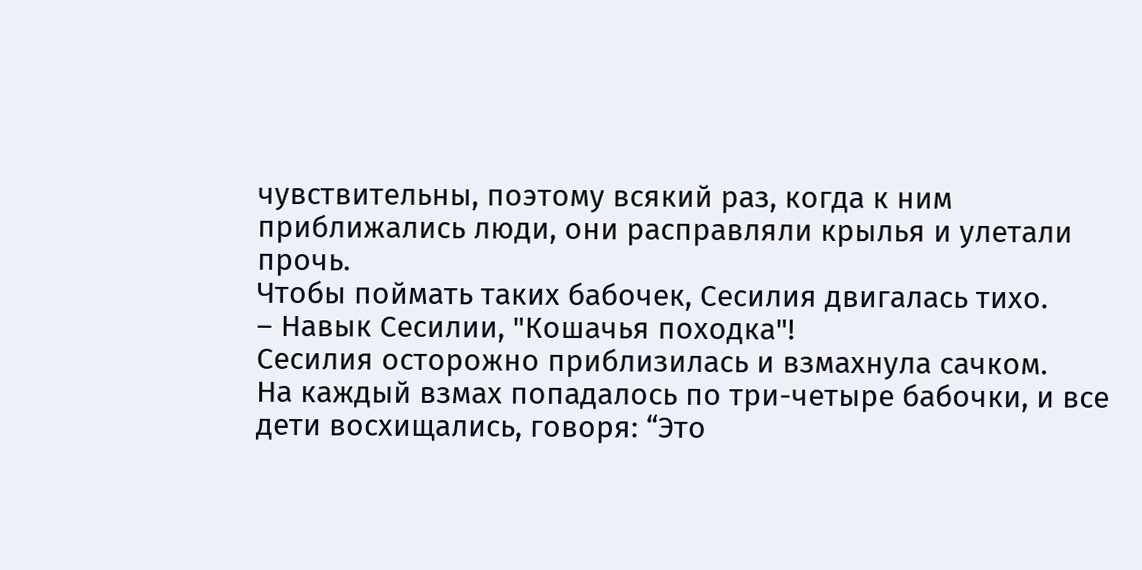чувствительны, поэтому всякий раз, когда к ним приближались люди, они расправляли крылья и улетали прочь.
Чтобы поймать таких бабочек, Сесилия двигалась тихо.
– Навык Сесилии, "Кошачья походка"!
Сесилия осторожно приблизилась и взмахнула сачком.
На каждый взмах попадалось по три-четыре бабочки, и все дети восхищались, говоря: “Это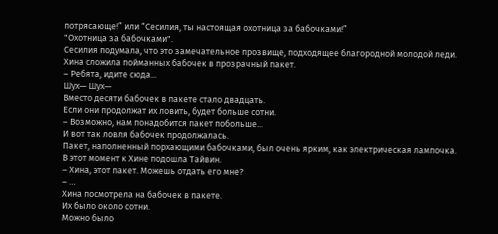потрясающе!” или “Сесилия, ты настоящая охотница за бабочками!”
"Охотница за бабочками".
Сесилия подумала, что это замечательное прозвище, подходящее благородной молодой леди.
Хина сложила пойманных бабочек в прозрачный пакет.
– Ребята, идите сюда...
Шух— Шух—
Вместо десяти бабочек в пакете стало двадцать.
Если они продолжат их ловить, будет больше сотни.
– Возможно, нам понадобится пакет побольше...
И вот так ловля бабочек продолжалась.
Пакет, наполненный порхающими бабочками, был очень ярким, как электрическая лампочка.
В этот момент к Хине подошла Тайвин.
– Хина, этот пакет. Можешь отдать его мне?
– …
Хина посмотрела на бабочек в пакете.
Их было около сотни.
Можно было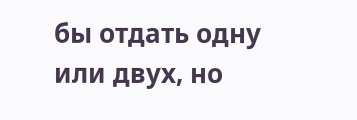бы отдать одну или двух, но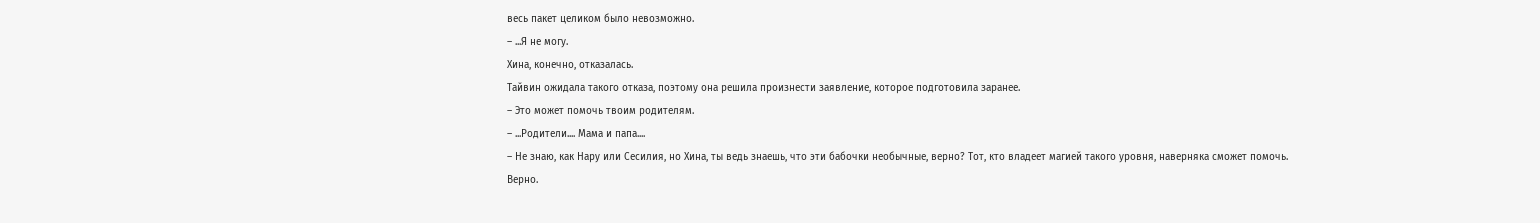весь пакет целиком было невозможно.
– ...Я не могу.
Хина, конечно, отказалась.
Тайвин ожидала такого отказа, поэтому она решила произнести заявление, которое подготовила заранее.
– Это может помочь твоим родителям.
– ...Родители.... Мама и папа....
– Не знаю, как Нару или Сесилия, но Хина, ты ведь знаешь, что эти бабочки необычные, верно? Тот, кто владеет магией такого уровня, наверняка сможет помочь.
Верно.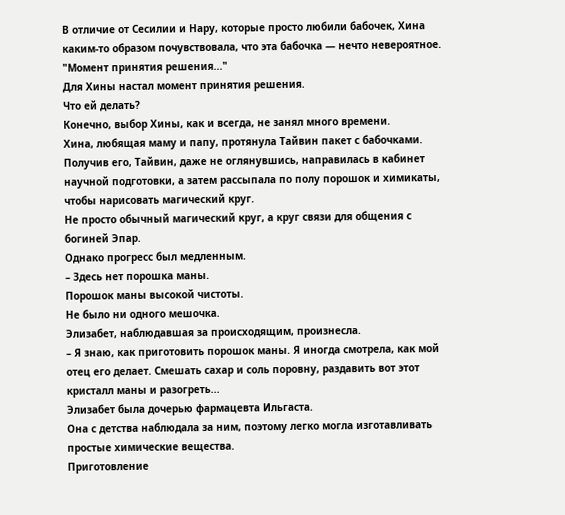В отличие от Сесилии и Нару, которые просто любили бабочек, Хина каким-то образом почувствовала, что эта бабочка — нечто невероятное.
"Момент принятия решения..."
Для Хины настал момент принятия решения.
Что ей делать?
Конечно, выбор Хины, как и всегда, не занял много времени.
Хина, любящая маму и папу, протянула Тайвин пакет с бабочками.
Получив его, Тайвин, даже не оглянувшись, направилась в кабинет научной подготовки, а затем рассыпала по полу порошок и химикаты, чтобы нарисовать магический круг.
Не просто обычный магический круг, а круг связи для общения с богиней Эпар.
Однако прогресс был медленным.
– Здесь нет порошка маны.
Порошок маны высокой чистоты.
Не было ни одного мешочка.
Элизабет, наблюдавшая за происходящим, произнесла.
– Я знаю, как приготовить порошок маны. Я иногда смотрела, как мой отец его делает. Смешать сахар и соль поровну, раздавить вот этот кристалл маны и разогреть...
Элизабет была дочерью фармацевта Ильгаста.
Она с детства наблюдала за ним, поэтому легко могла изготавливать простые химические вещества.
Приготовление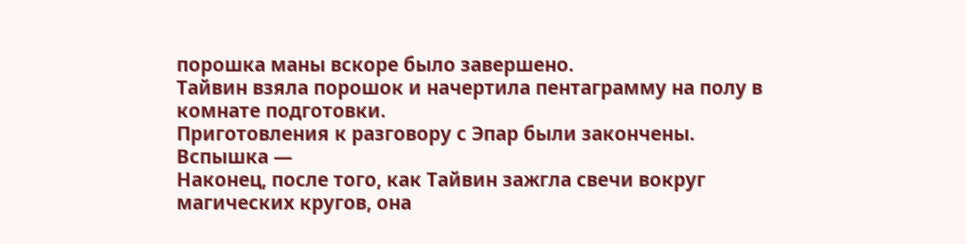порошка маны вскоре было завершено.
Тайвин взяла порошок и начертила пентаграмму на полу в комнате подготовки.
Приготовления к разговору с Эпар были закончены.
Вспышка —
Наконец, после того, как Тайвин зажгла свечи вокруг магических кругов, она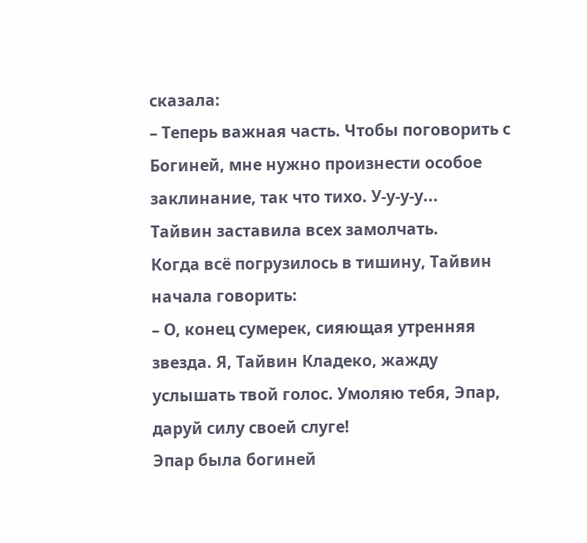сказала:
– Теперь важная часть. Чтобы поговорить с Богиней, мне нужно произнести особое заклинание, так что тихо. У-у-у-у...
Тайвин заставила всех замолчать.
Когда всё погрузилось в тишину, Тайвин начала говорить:
– О, конец сумерек, сияющая утренняя звезда. Я, Тайвин Кладеко, жажду услышать твой голос. Умоляю тебя, Эпар, даруй силу своей слуге!
Эпар была богиней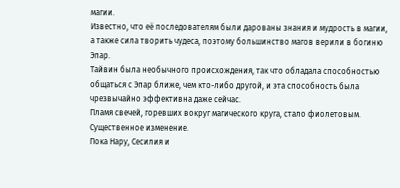магии.
Известно, что её последователям были дарованы знания и мудрость в магии, а также сила творить чудеса, поэтому большинство магов верили в богиню Эпар.
Тайвин была необычного происхождения, так что обладала способностью общаться с Эпар ближе, чем кто-либо другой, и эта способность была чрезвычайно эффективна даже сейчас.
Пламя свечей, горевших вокруг магического круга, стало фиолетовым.
Существенное изменение.
Пока Нару, Сесилия и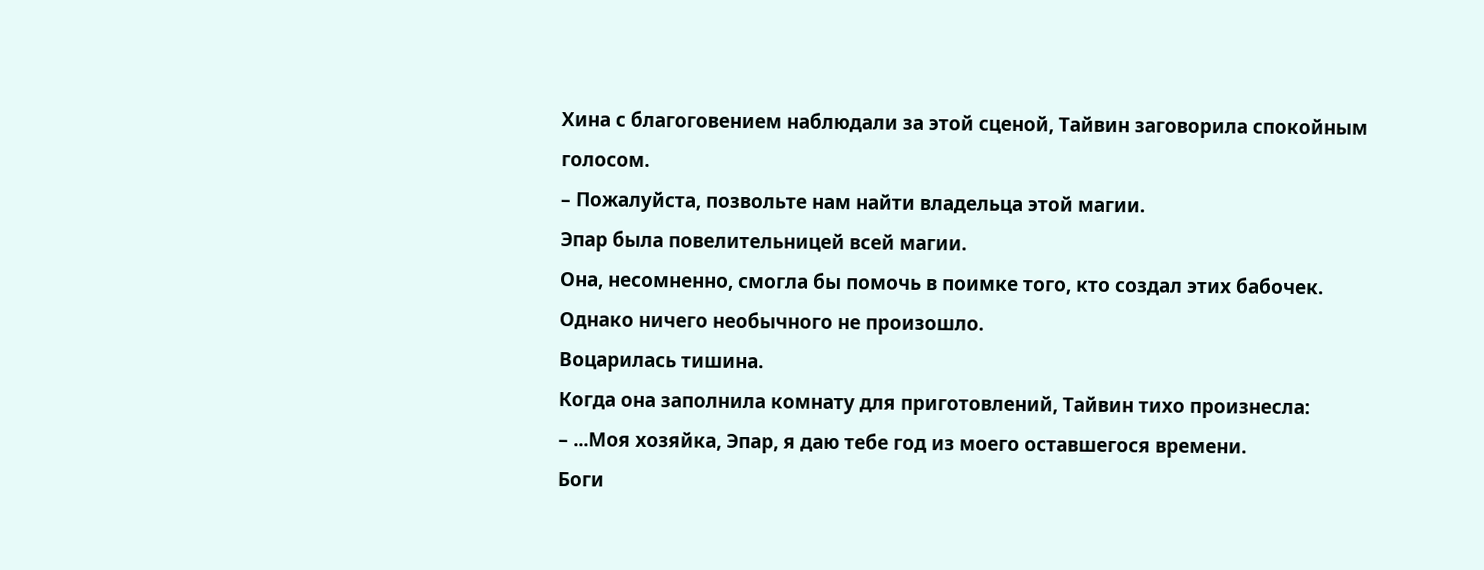Хина с благоговением наблюдали за этой сценой, Тайвин заговорила спокойным голосом.
– Пожалуйста, позвольте нам найти владельца этой магии.
Эпар была повелительницей всей магии.
Она, несомненно, смогла бы помочь в поимке того, кто создал этих бабочек.
Однако ничего необычного не произошло.
Воцарилась тишина.
Когда она заполнила комнату для приготовлений, Тайвин тихо произнесла:
– ...Моя хозяйка, Эпар, я даю тебе год из моего оставшегося времени.
Боги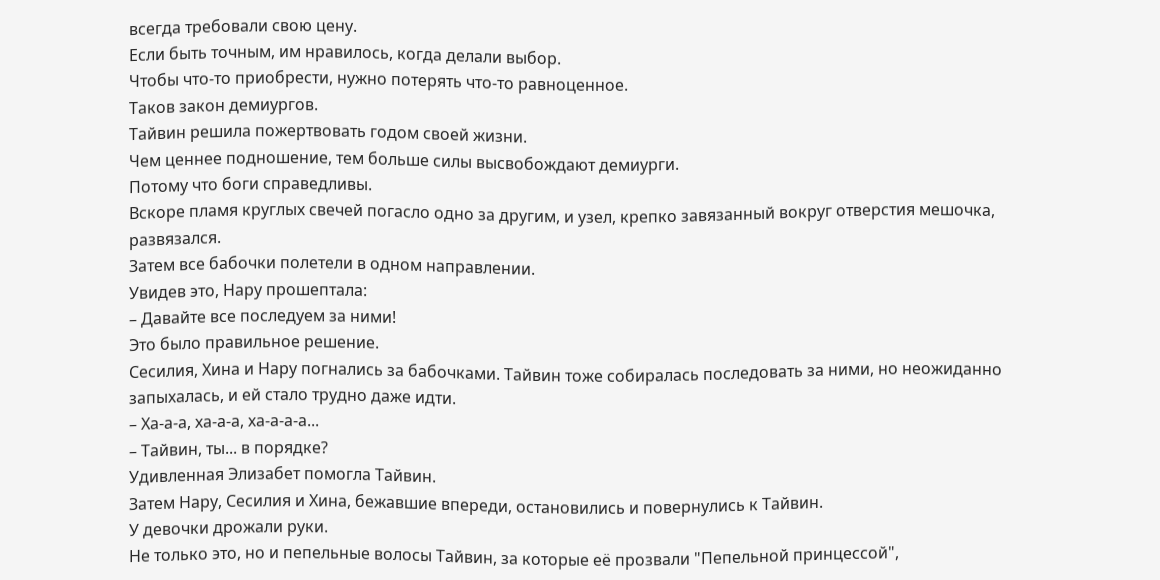всегда требовали свою цену.
Если быть точным, им нравилось, когда делали выбор.
Чтобы что-то приобрести, нужно потерять что-то равноценное.
Таков закон демиургов.
Тайвин решила пожертвовать годом своей жизни.
Чем ценнее подношение, тем больше силы высвобождают демиурги.
Потому что боги справедливы.
Вскоре пламя круглых свечей погасло одно за другим, и узел, крепко завязанный вокруг отверстия мешочка, развязался.
Затем все бабочки полетели в одном направлении.
Увидев это, Нару прошептала:
– Давайте все последуем за ними!
Это было правильное решение.
Сесилия, Хина и Нару погнались за бабочками. Тайвин тоже собиралась последовать за ними, но неожиданно запыхалась, и ей стало трудно даже идти.
– Ха-а-а, ха-а-а, ха-а-а-а...
– Тайвин, ты... в порядке?
Удивленная Элизабет помогла Тайвин.
Затем Нару, Сесилия и Хина, бежавшие впереди, остановились и повернулись к Тайвин.
У девочки дрожали руки.
Не только это, но и пепельные волосы Тайвин, за которые её прозвали "Пепельной принцессой",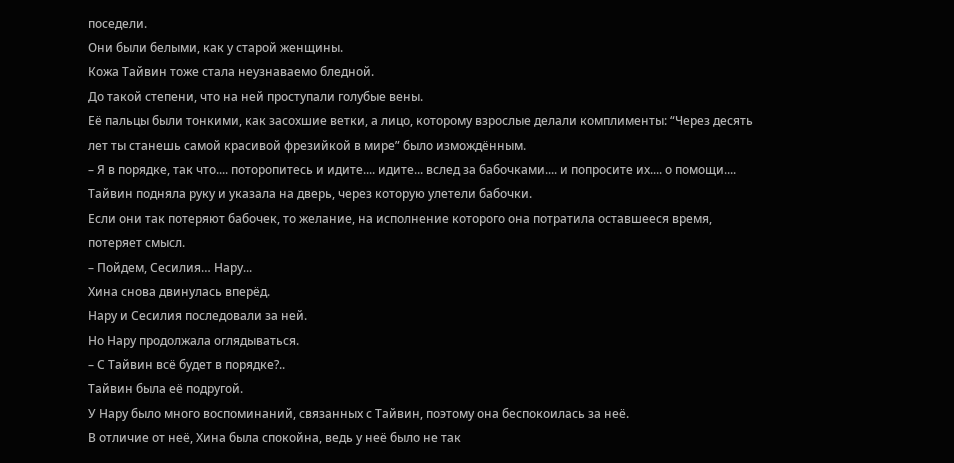поседели.
Они были белыми, как у старой женщины.
Кожа Тайвин тоже стала неузнаваемо бледной.
До такой степени, что на ней проступали голубые вены.
Её пальцы были тонкими, как засохшие ветки, а лицо, которому взрослые делали комплименты: “Через десять лет ты станешь самой красивой фрезийкой в мире” было измождённым.
– Я в порядке, так что.... поторопитесь и идите.... идите... вслед за бабочками.... и попросите их.... о помощи....
Тайвин подняла руку и указала на дверь, через которую улетели бабочки.
Если они так потеряют бабочек, то желание, на исполнение которого она потратила оставшееся время, потеряет смысл.
– Пойдем, Сесилия… Нару...
Хина снова двинулась вперёд.
Нару и Сесилия последовали за ней.
Но Нару продолжала оглядываться.
– С Тайвин всё будет в порядке?..
Тайвин была её подругой.
У Нару было много воспоминаний, связанных с Тайвин, поэтому она беспокоилась за неё.
В отличие от неё, Хина была спокойна, ведь у неё было не так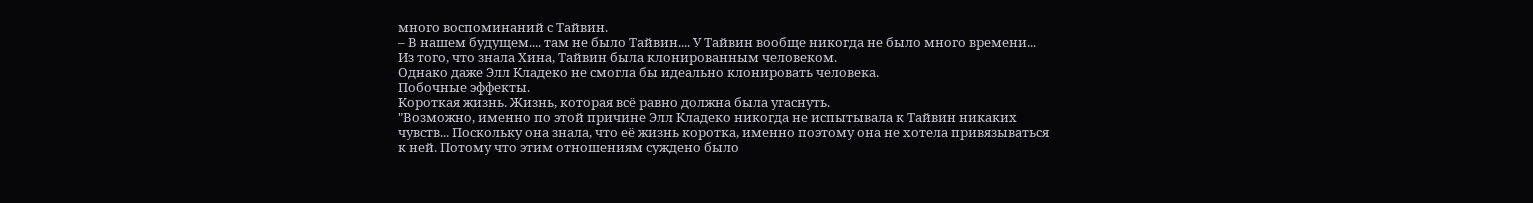много воспоминаний с Тайвин.
– В нашем будущем.... там не было Тайвин.... У Тайвин вообще никогда не было много времени...
Из того, что знала Хина, Тайвин была клонированным человеком.
Однако даже Элл Кладеко не смогла бы идеально клонировать человека.
Побочные эффекты.
Короткая жизнь. Жизнь, которая всё равно должна была угаснуть.
"Возможно, именно по этой причине Элл Кладеко никогда не испытывала к Тайвин никаких чувств... Поскольку она знала, что её жизнь коротка, именно поэтому она не хотела привязываться к ней. Потому что этим отношениям суждено было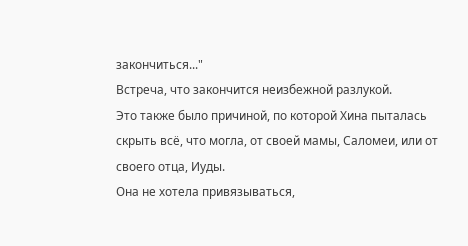закончиться..."
Встреча, что закончится неизбежной разлукой.
Это также было причиной, по которой Хина пыталась скрыть всё, что могла, от своей мамы, Саломеи, или от своего отца, Иуды.
Она не хотела привязываться,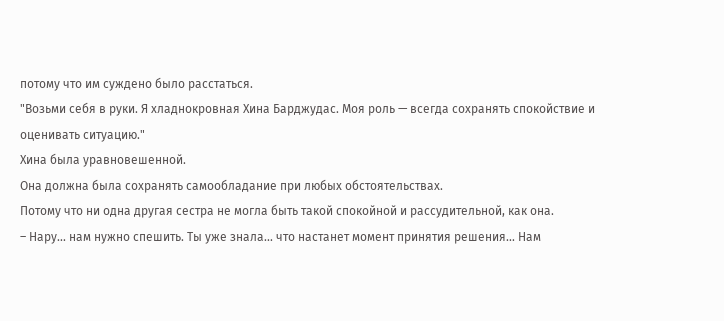потому что им суждено было расстаться.
"Возьми себя в руки. Я хладнокровная Хина Барджудас. Моя роль — всегда сохранять спокойствие и оценивать ситуацию."
Хина была уравновешенной.
Она должна была сохранять самообладание при любых обстоятельствах.
Потому что ни одна другая сестра не могла быть такой спокойной и рассудительной, как она.
– Нару... нам нужно спешить. Ты уже знала... что настанет момент принятия решения... Нам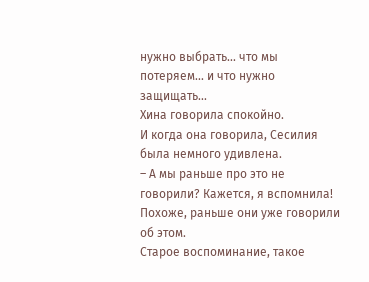нужно выбрать... что мы потеряем... и что нужно защищать...
Хина говорила спокойно.
И когда она говорила, Сесилия была немного удивлена.
– А мы раньше про это не говорили? Кажется, я вспомнила!
Похоже, раньше они уже говорили об этом.
Старое воспоминание, такое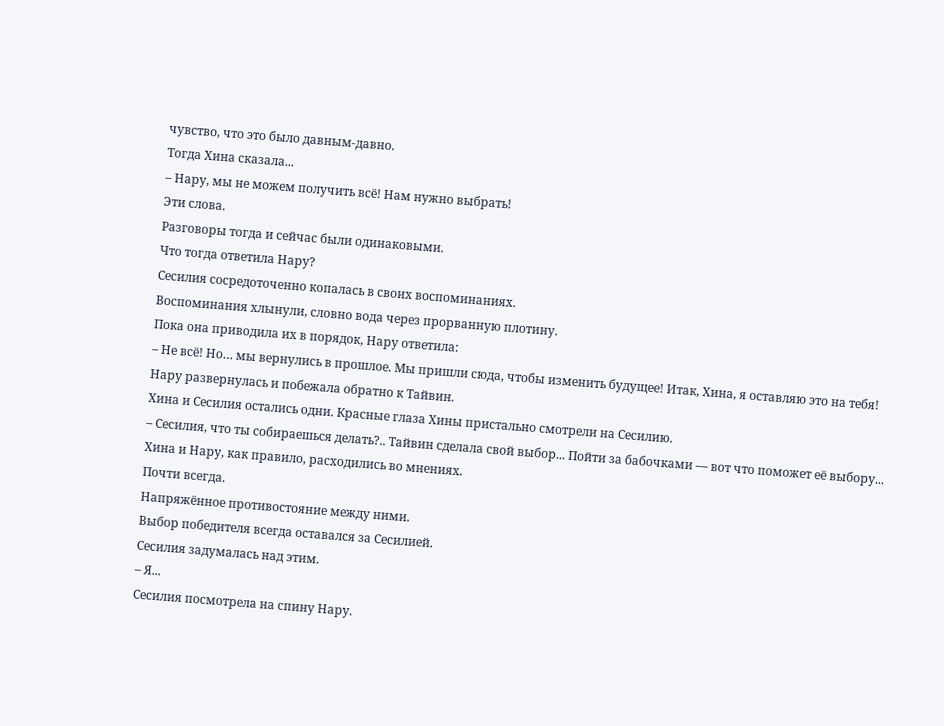чувство, что это было давным-давно.
Тогда Хина сказала...
– Нару, мы не можем получить всё! Нам нужно выбрать!
Эти слова.
Разговоры тогда и сейчас были одинаковыми.
Что тогда ответила Нару?
Сесилия сосредоточенно копалась в своих воспоминаниях.
Воспоминания хлынули, словно вода через прорванную плотину.
Пока она приводила их в порядок, Нару ответила:
– Не всё! Но… мы вернулись в прошлое. Мы пришли сюда, чтобы изменить будущее! Итак, Хина, я оставляю это на тебя!
Нару развернулась и побежала обратно к Тайвин.
Хина и Сесилия остались одни. Красные глаза Хины пристально смотрели на Сесилию.
– Сесилия, что ты собираешься делать?.. Тайвин сделала свой выбор... Пойти за бабочками — вот что поможет её выбору...
Хина и Нару, как правило, расходились во мнениях.
Почти всегда.
Напряжённое противостояние между ними.
Выбор победителя всегда оставался за Сесилией.
Сесилия задумалась над этим.
– Я...
Сесилия посмотрела на спину Нару.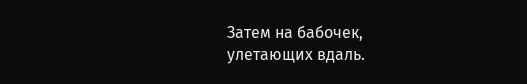Затем на бабочек, улетающих вдаль.